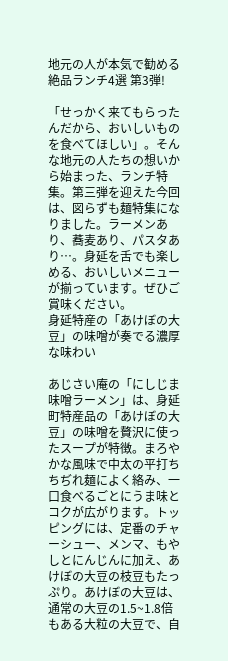地元の人が本気で勧める 絶品ランチ4選 第3弾!

「せっかく来てもらったんだから、おいしいものを食べてほしい」。そんな地元の人たちの想いから始まった、ランチ特集。第三弾を迎えた今回は、図らずも麺特集になりました。ラーメンあり、蕎麦あり、パスタあり…。身延を舌でも楽しめる、おいしいメニューが揃っています。ぜひご賞味ください。
身延特産の「あけぼの大豆」の味噌が奏でる濃厚な味わい

あじさい庵の「にしじま味噌ラーメン」は、身延町特産品の「あけぼの大豆」の味噌を贅沢に使ったスープが特徴。まろやかな風味で中太の平打ちちぢれ麺によく絡み、一口食べるごとにうま味とコクが広がります。トッピングには、定番のチャーシュー、メンマ、もやしとにんじんに加え、あけぼの大豆の枝豆もたっぷり。あけぼの大豆は、通常の大豆の1.5~1.8倍もある大粒の大豆で、自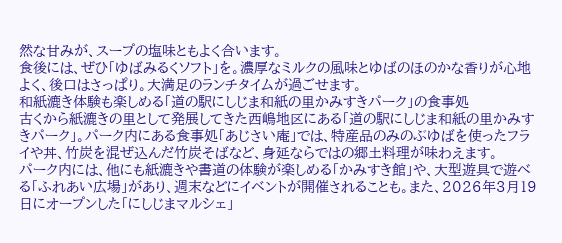然な甘みが、スープの塩味ともよく合います。
食後には、ぜひ「ゆばみるくソフト」を。濃厚なミルクの風味とゆばのほのかな香りが心地よく、後口はさっぱり。大満足のランチタイムが過ごせます。
和紙漉き体験も楽しめる「道の駅にしじま和紙の里かみすきパーク」の食事処
古くから紙漉きの里として発展してきた西嶋地区にある「道の駅にしじま和紙の里かみすきパーク」。パーク内にある食事処「あじさい庵」では、特産品のみのぶゆばを使ったフライや丼、竹炭を混ぜ込んだ竹炭そばなど、身延ならではの郷土料理が味わえます。
パーク内には、他にも紙漉きや書道の体験が楽しめる「かみすき館」や、大型遊具で遊べる「ふれあい広場」があり、週末などにイベントが開催されることも。また、2026年3月19日にオープンした「にしじまマルシェ」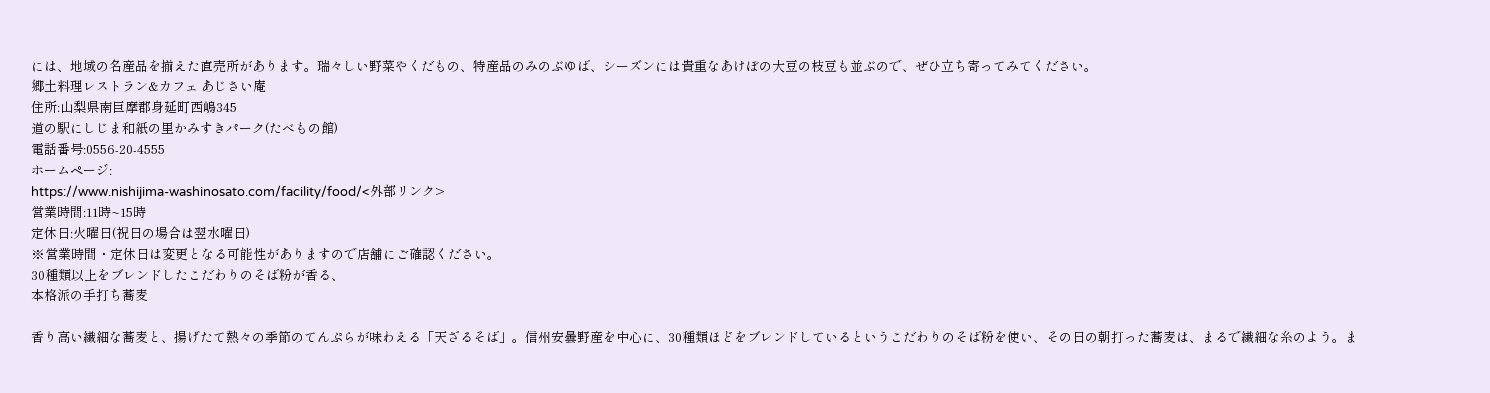には、地域の名産品を揃えた直売所があります。瑞々しい野菜やくだもの、特産品のみのぶゆば、シーズンには貴重なあけぼの大豆の枝豆も並ぶので、ぜひ立ち寄ってみてください。
郷土料理レストラン&カフェ あじさい庵
住所:山梨県南巨摩郡身延町西嶋345
道の駅にしじま和紙の里かみすきパーク(たべもの館)
電話番号:0556-20-4555
ホームページ:
https://www.nishijima-washinosato.com/facility/food/<外部リンク>
営業時間:11時~15時
定休日:火曜日(祝日の場合は翌水曜日)
※営業時間・定休日は変更となる可能性がありますので店舗にご確認ください。
30種類以上をブレンドしたこだわりのそば粉が香る、
本格派の手打ち蕎麦

香り高い繊細な蕎麦と、揚げたて熱々の季節のてんぷらが味わえる「天ざるそば」。信州安曇野産を中心に、30種類ほどをブレンドしているというこだわりのそば粉を使い、その日の朝打った蕎麦は、まるで繊細な糸のよう。ま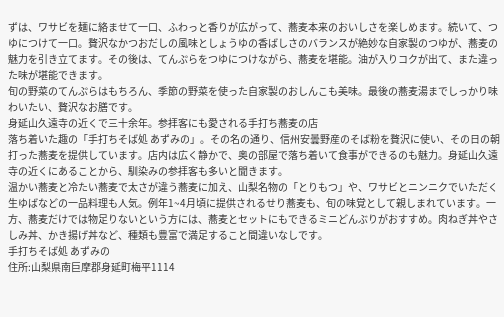ずは、ワサビを麺に絡ませて一口、ふわっと香りが広がって、蕎麦本来のおいしさを楽しめます。続いて、つゆにつけて一口。贅沢なかつおだしの風味としょうゆの香ばしさのバランスが絶妙な自家製のつゆが、蕎麦の魅力を引き立てます。その後は、てんぷらをつゆにつけながら、蕎麦を堪能。油が入りコクが出て、また違った味が堪能できます。
旬の野菜のてんぷらはもちろん、季節の野菜を使った自家製のおしんこも美味。最後の蕎麦湯までしっかり味わいたい、贅沢なお膳です。
身延山久遠寺の近くで三十余年。参拝客にも愛される手打ち蕎麦の店
落ち着いた趣の「手打ちそば処 あずみの」。その名の通り、信州安曇野産のそば粉を贅沢に使い、その日の朝打った蕎麦を提供しています。店内は広く静かで、奥の部屋で落ち着いて食事ができるのも魅力。身延山久遠寺の近くにあることから、馴染みの参拝客も多いと聞きます。
温かい蕎麦と冷たい蕎麦で太さが違う蕎麦に加え、山梨名物の「とりもつ」や、ワサビとニンニクでいただく生ゆばなどの一品料理も人気。例年1~4月頃に提供されるせり蕎麦も、旬の味覚として親しまれています。一方、蕎麦だけでは物足りないという方には、蕎麦とセットにもできるミニどんぶりがおすすめ。肉ねぎ丼やさしみ丼、かき揚げ丼など、種類も豊富で満足すること間違いなしです。
手打ちそば処 あずみの
住所:山梨県南巨摩郡身延町梅平1114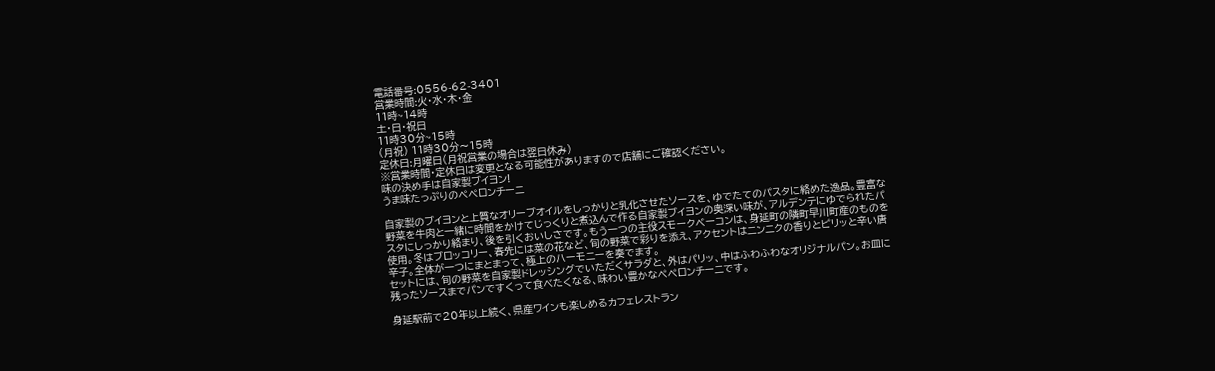電話番号:0556-62-3401
営業時間:火・水・木・金
11時~14時
土・日・祝日
11時30分~15時
(月祝) 11時30分〜15時
定休日:月曜日(月祝営業の場合は翌日休み)
※営業時間・定休日は変更となる可能性がありますので店舗にご確認ください。
味の決め手は自家製ブイヨン!
うま味たっぷりのペペロンチーニ

自家製のブイヨンと上質なオリーブオイルをしっかりと乳化させたソースを、ゆでたてのパスタに絡めた逸品。豊富な野菜を牛肉と一緒に時間をかけてじっくりと煮込んで作る自家製ブイヨンの奥深い味が、アルデンテにゆでられたパスタにしっかり絡まり、後を引くおいしさです。もう一つの主役スモークベーコンは、身延町の隣町早川町産のものを使用。冬はブロッコリー、春先には菜の花など、旬の野菜で彩りを添え、アクセントはニンニクの香りとピリッと辛い唐辛子。全体が一つにまとまって、極上のハーモニーを奏でます。
セットには、旬の野菜を自家製ドレッシングでいただくサラダと、外はパリッ、中はふわふわなオリジナルパン。お皿に残ったソースまでパンですくって食べたくなる、味わい豊かなペペロンチーニです。

身延駅前で20年以上続く、県産ワインも楽しめるカフェレストラン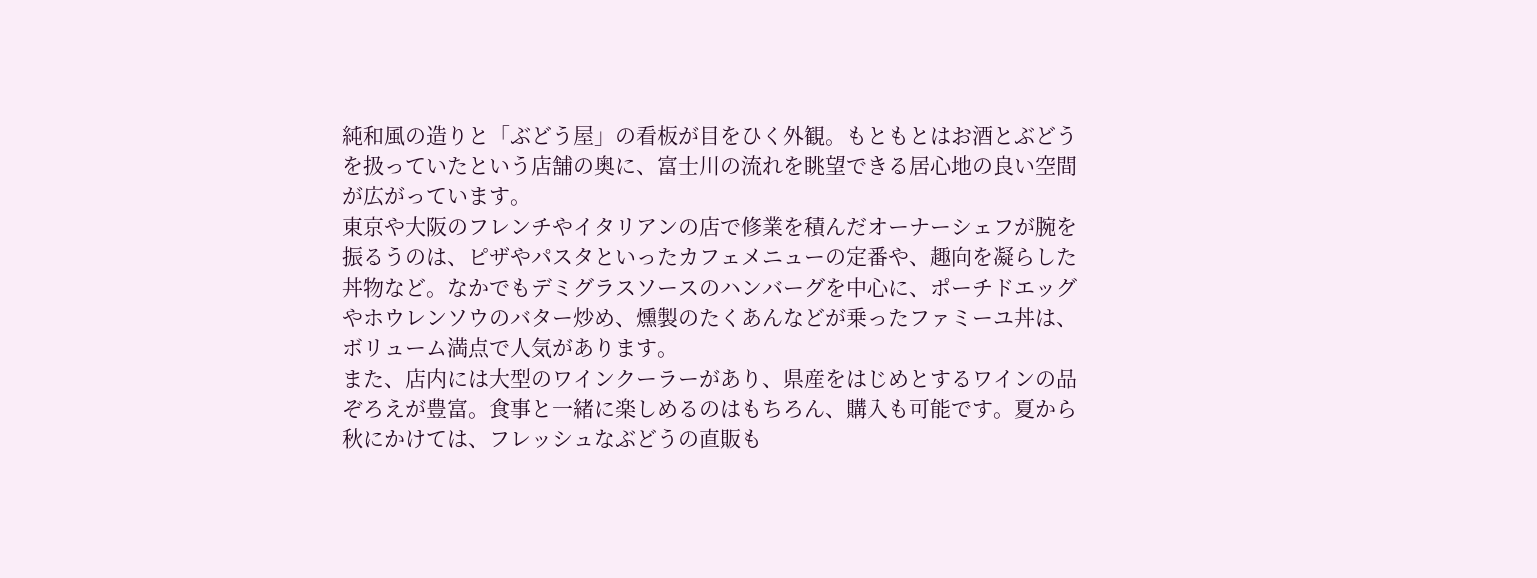純和風の造りと「ぶどう屋」の看板が目をひく外観。もともとはお酒とぶどうを扱っていたという店舗の奥に、富士川の流れを眺望できる居心地の良い空間が広がっています。
東京や大阪のフレンチやイタリアンの店で修業を積んだオーナーシェフが腕を振るうのは、ピザやパスタといったカフェメニューの定番や、趣向を凝らした丼物など。なかでもデミグラスソースのハンバーグを中心に、ポーチドエッグやホウレンソウのバター炒め、燻製のたくあんなどが乗ったファミーユ丼は、ボリューム満点で人気があります。
また、店内には大型のワインクーラーがあり、県産をはじめとするワインの品ぞろえが豊富。食事と一緒に楽しめるのはもちろん、購入も可能です。夏から秋にかけては、フレッシュなぶどうの直販も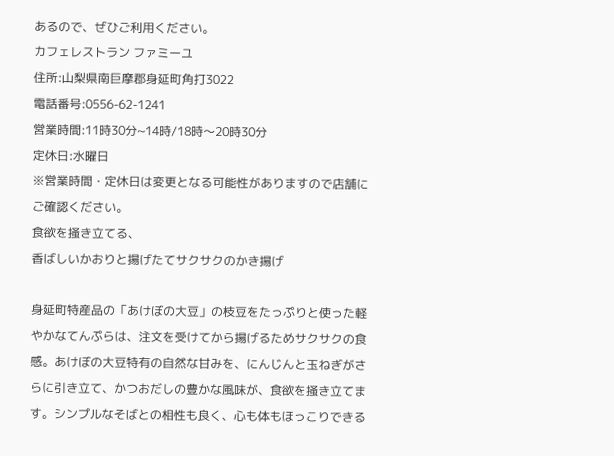あるので、ぜひご利用ください。
カフェレストラン ファミーユ
住所:山梨県南巨摩郡身延町角打3022
電話番号:0556-62-1241
営業時間:11時30分~14時/18時〜20時30分
定休日:水曜日
※営業時間・定休日は変更となる可能性がありますので店舗にご確認ください。
食欲を掻き立てる、
香ばしいかおりと揚げたてサクサクのかき揚げ

身延町特産品の「あけぼの大豆」の枝豆をたっぷりと使った軽やかなてんぷらは、注文を受けてから揚げるためサクサクの食感。あけぼの大豆特有の自然な甘みを、にんじんと玉ねぎがさらに引き立て、かつおだしの豊かな風味が、食欲を掻き立てます。シンプルなそばとの相性も良く、心も体もほっこりできる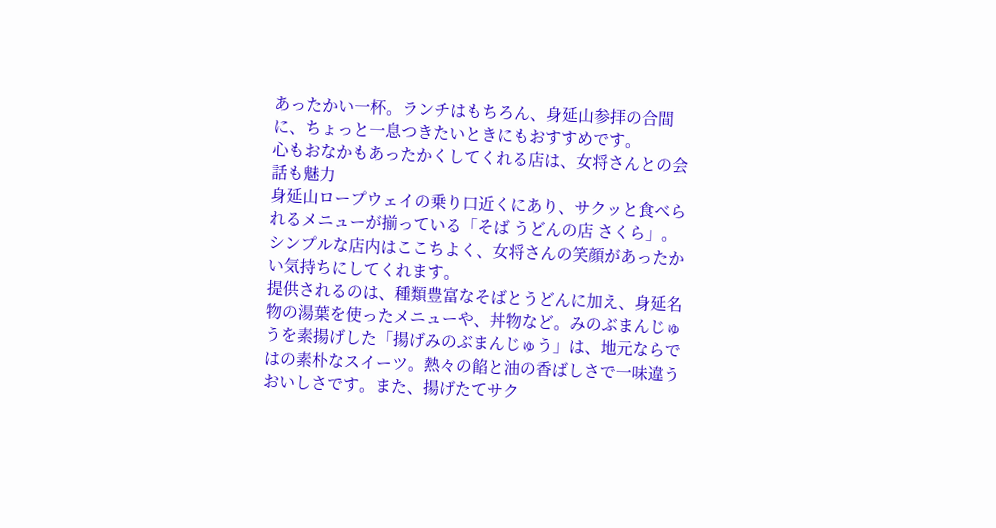あったかい一杯。ランチはもちろん、身延山参拝の合間に、ちょっと一息つきたいときにもおすすめです。
心もおなかもあったかくしてくれる店は、女将さんとの会話も魅力
身延山ロープウェイの乗り口近くにあり、サクッと食べられるメニューが揃っている「そば うどんの店 さくら」。シンプルな店内はここちよく、女将さんの笑顔があったかい気持ちにしてくれます。
提供されるのは、種類豊富なそばとうどんに加え、身延名物の湯葉を使ったメニューや、丼物など。みのぶまんじゅうを素揚げした「揚げみのぶまんじゅう」は、地元ならではの素朴なスイーツ。熱々の餡と油の香ばしさで一味違うおいしさです。また、揚げたてサク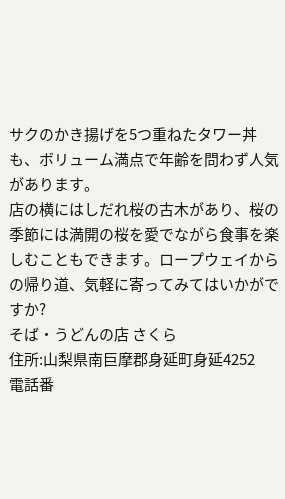サクのかき揚げを5つ重ねたタワー丼も、ボリューム満点で年齢を問わず人気があります。
店の横にはしだれ桜の古木があり、桜の季節には満開の桜を愛でながら食事を楽しむこともできます。ロープウェイからの帰り道、気軽に寄ってみてはいかがですか?
そば・うどんの店 さくら
住所:山梨県南巨摩郡身延町身延4252
電話番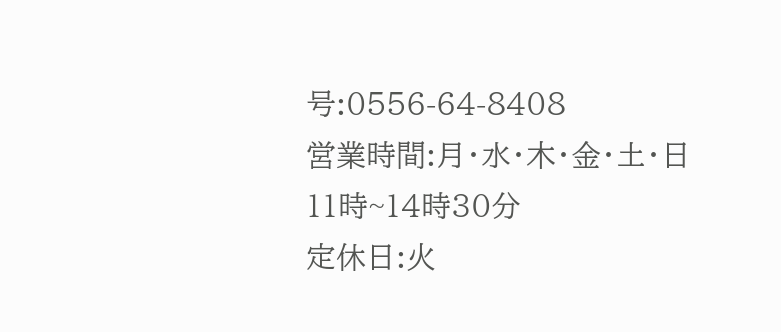号:0556-64-8408
営業時間:月・水・木・金・土・日
11時~14時30分
定休日:火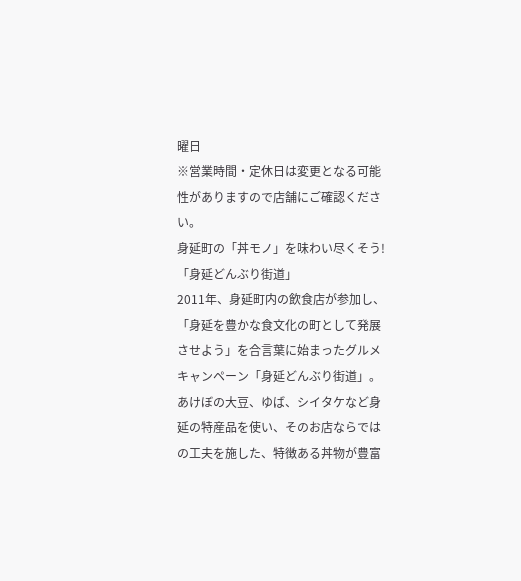曜日
※営業時間・定休日は変更となる可能性がありますので店舗にご確認ください。
身延町の「丼モノ」を味わい尽くそう!「身延どんぶり街道」
2011年、身延町内の飲食店が参加し、「身延を豊かな食文化の町として発展させよう」を合言葉に始まったグルメキャンペーン「身延どんぶり街道」。あけぼの大豆、ゆば、シイタケなど身延の特産品を使い、そのお店ならではの工夫を施した、特徴ある丼物が豊富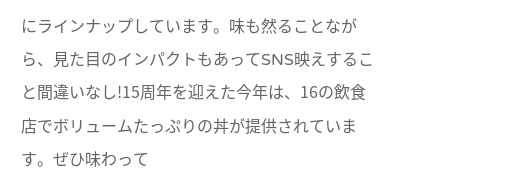にラインナップしています。味も然ることながら、見た目のインパクトもあってSNS映えすること間違いなし!15周年を迎えた今年は、16の飲食店でボリュームたっぷりの丼が提供されています。ぜひ味わって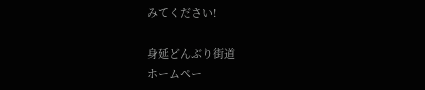みてください!

身延どんぶり街道
ホームペー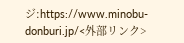ジ:https://www.minobu-donburi.jp/<外部リンク>